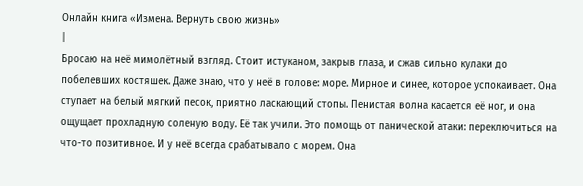Онлайн книга «Измена. Вернуть свою жизнь»
|
Бросаю на неё мимолётный взгляд. Стоит истуканом, закрыв глаза, и сжав сильно кулаки до побелевших костяшек. Даже знаю, что у неё в голове: море. Мирное и синее, которое успокаивает. Она ступает на белый мягкий песок, приятно ласкающий стопы. Пенистая волна касается её ног, и она ощущает прохладную соленую воду. Её так учили. Это помощь от панической атаки: переключиться на что-то позитивное. И у неё всегда срабатывало с морем. Она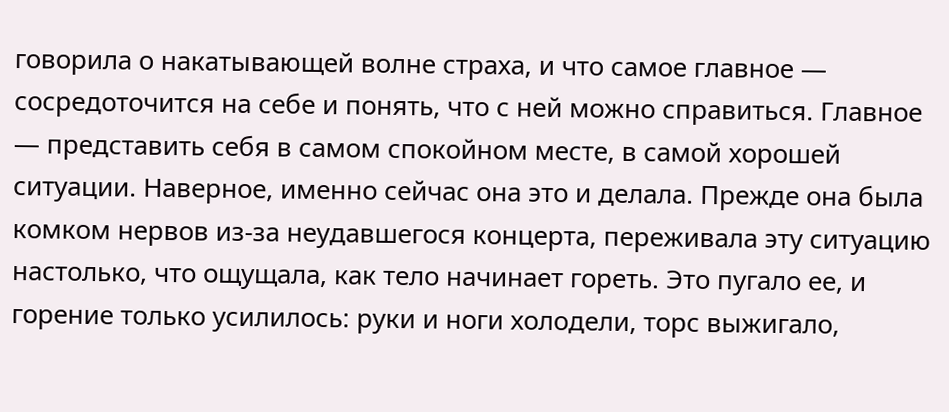говорила о накатывающей волне страха, и что самое главное — сосредоточится на себе и понять, что с ней можно справиться. Главное — представить себя в самом спокойном месте, в самой хорошей ситуации. Наверное, именно сейчас она это и делала. Прежде она была комком нервов из-за неудавшегося концерта, переживала эту ситуацию настолько, что ощущала, как тело начинает гореть. Это пугало ее, и горение только усилилось: руки и ноги холодели, торс выжигало,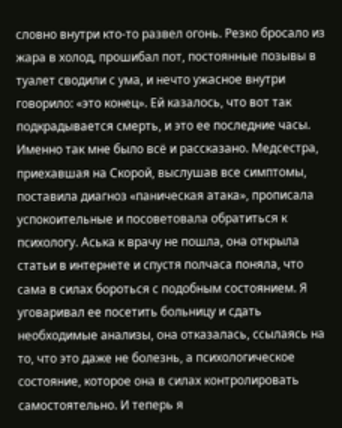словно внутри кто-то развел огонь. Резко бросало из жара в холод, прошибал пот, постоянные позывы в туалет сводили с ума, и нечто ужасное внутри говорило: «это конец». Ей казалось, что вот так подкрадывается смерть, и это ее последние часы. Именно так мне было всё и рассказано. Медсестра, приехавшая на Скорой, выслушав все симптомы, поставила диагноз «паническая атака», прописала успокоительные и посоветовала обратиться к психологу. Аська к врачу не пошла, она открыла статьи в интернете и спустя полчаса поняла, что сама в силах бороться с подобным состоянием. Я уговаривал ее посетить больницу и сдать необходимые анализы, она отказалась, ссылаясь на то, что это даже не болезнь, а психологическое состояние, которое она в силах контролировать самостоятельно. И теперь я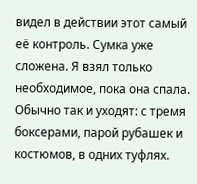видел в действии этот самый её контроль. Сумка уже сложена. Я взял только необходимое, пока она спала. Обычно так и уходят: с тремя боксерами, парой рубашек и костюмов, в одних туфлях.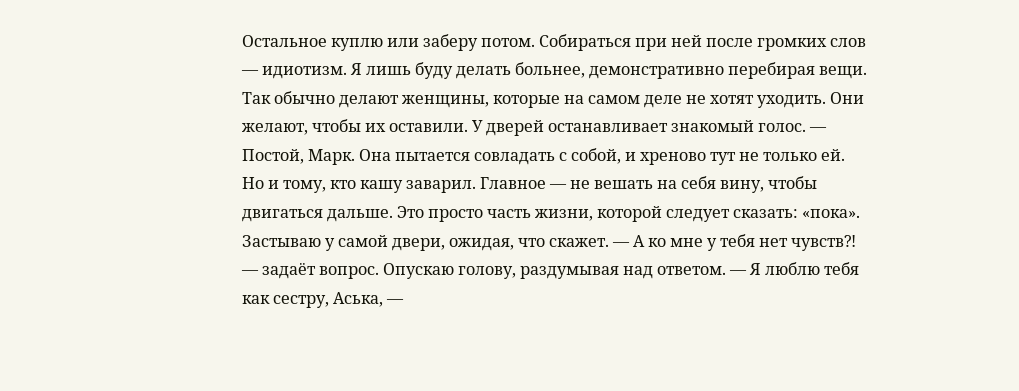Остальное куплю или заберу потом. Собираться при ней после громких слов — идиотизм. Я лишь буду делать больнее, демонстративно перебирая вещи. Так обычно делают женщины, которые на самом деле не хотят уходить. Они желают, чтобы их оставили. У дверей останавливает знакомый голос. — Постой, Марк. Она пытается совладать с собой, и хреново тут не только ей. Но и тому, кто кашу заварил. Главное — не вешать на себя вину, чтобы двигаться дальше. Это просто часть жизни, которой следует сказать: «пока». Застываю у самой двери, ожидая, что скажет. — А ко мне у тебя нет чувств⁈ — задаёт вопрос. Опускаю голову, раздумывая над ответом. — Я люблю тебя как сестру, Аська, —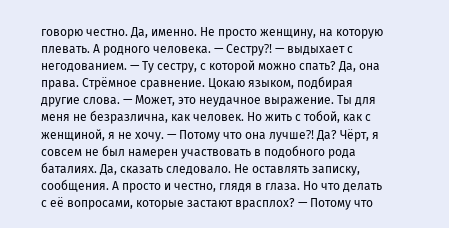говорю честно. Да, именно. Не просто женщину, на которую плевать. А родного человека. — Сестру⁈ — выдыхает с негодованием. — Ту сестру, с которой можно спать? Да, она права. Стрёмное сравнение. Цокаю языком, подбирая другие слова. — Может, это неудачное выражение. Ты для меня не безразлична, как человек. Но жить с тобой, как с женщиной, я не хочу. — Потому что она лучше⁈ Да? Чёрт, я совсем не был намерен участвовать в подобного рода баталиях. Да, сказать следовало. Не оставлять записку, сообщения. А просто и честно, глядя в глаза. Но что делать с её вопросами, которые застают врасплох? — Потому что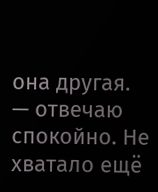она другая. — отвечаю спокойно. Не хватало ещё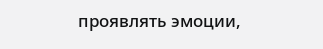проявлять эмоции,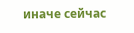иначе сейчас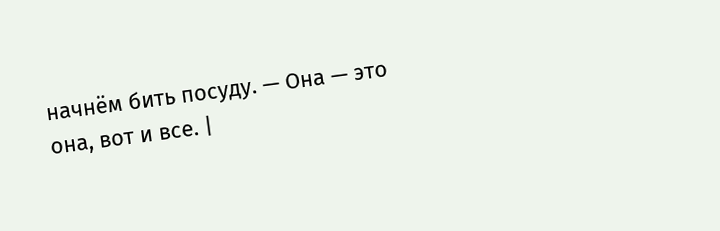начнём бить посуду. — Она — это она, вот и все. |